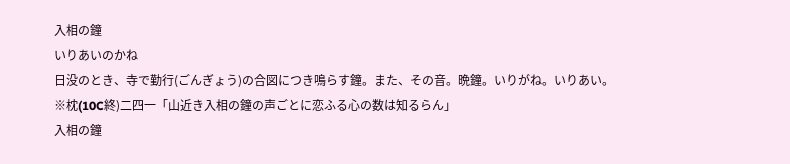入相の鐘
いりあいのかね
日没のとき、寺で勤行(ごんぎょう)の合図につき鳴らす鐘。また、その音。晩鐘。いりがね。いりあい。
※枕(10C終)二四一「山近き入相の鐘の声ごとに恋ふる心の数は知るらん」
入相の鐘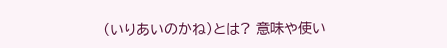(いりあいのかね)とは? 意味や使い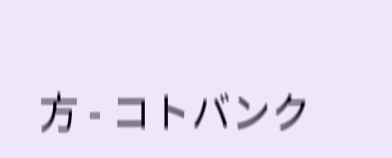方 - コトバンク